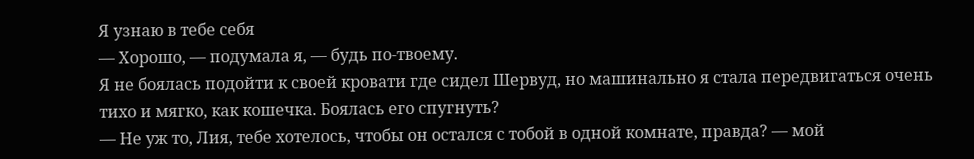Я узнаю в тебе себя
— Хорошо, — подумала я, — будь по-твоему.
Я не боялась подойти к своей кровати где сидел Шервуд, но машинально я стала передвигаться очень тихо и мягко, как кошечка. Боялась его спугнуть?
— Не уж то, Лия, тебе хотелось, чтобы он остался с тобой в одной комнате, правда? — мой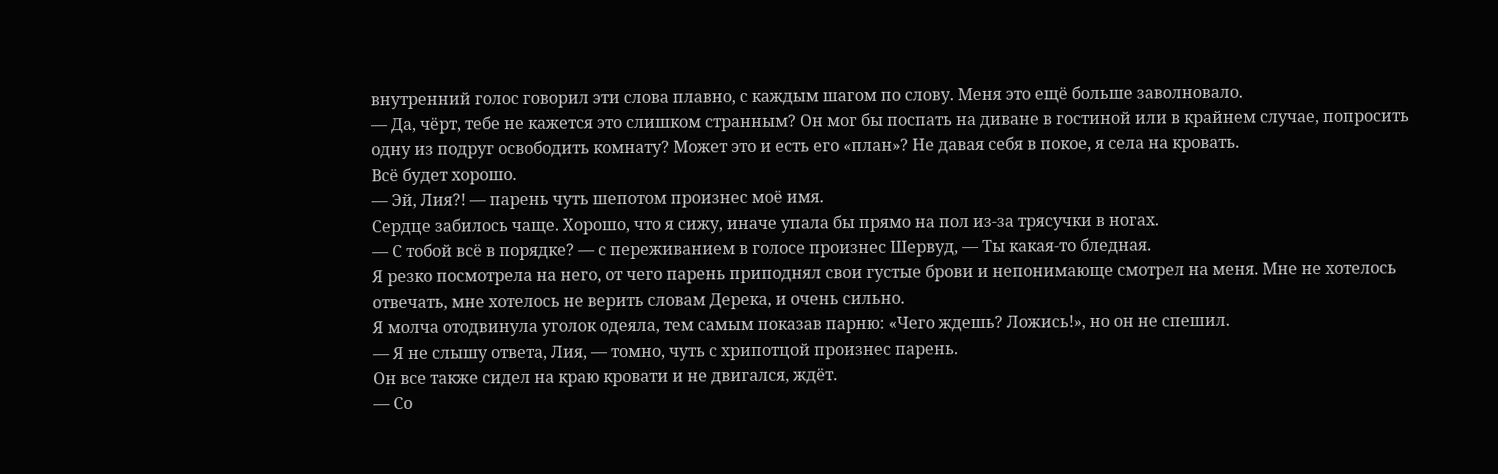внутренний голос говорил эти слова плавно, с каждым шагом по слову. Меня это ещё больше заволновало.
— Да, чёрт, тебе не кажется это слишком странным? Он мог бы поспать на диване в гостиной или в крайнем случае, попросить одну из подруг освободить комнату? Может это и есть его «план»? Не давая себя в покое, я села на кровать.
Всё будет хорошо.
— Эй, Лия?! — парень чуть шепотом произнес моё имя.
Сердце забилось чаще. Хорошо, что я сижу, иначе упала бы прямо на пол из-за трясучки в ногах.
— С тобой всё в порядке? — с переживанием в голосе произнес Шервуд, — Ты какая-то бледная.
Я резко посмотрела на него, от чего парень приподнял свои густые брови и непонимающе смотрел на меня. Мне не хотелось отвечать, мне хотелось не верить словам Дерека, и очень сильно.
Я молча отодвинула уголок одеяла, тем самым показав парню: «Чего ждешь? Ложись!», но он не спешил.
— Я не слышу ответа, Лия, — томно, чуть с хрипотцой произнес парень.
Он все также сидел на краю кровати и не двигался, ждёт.
— Со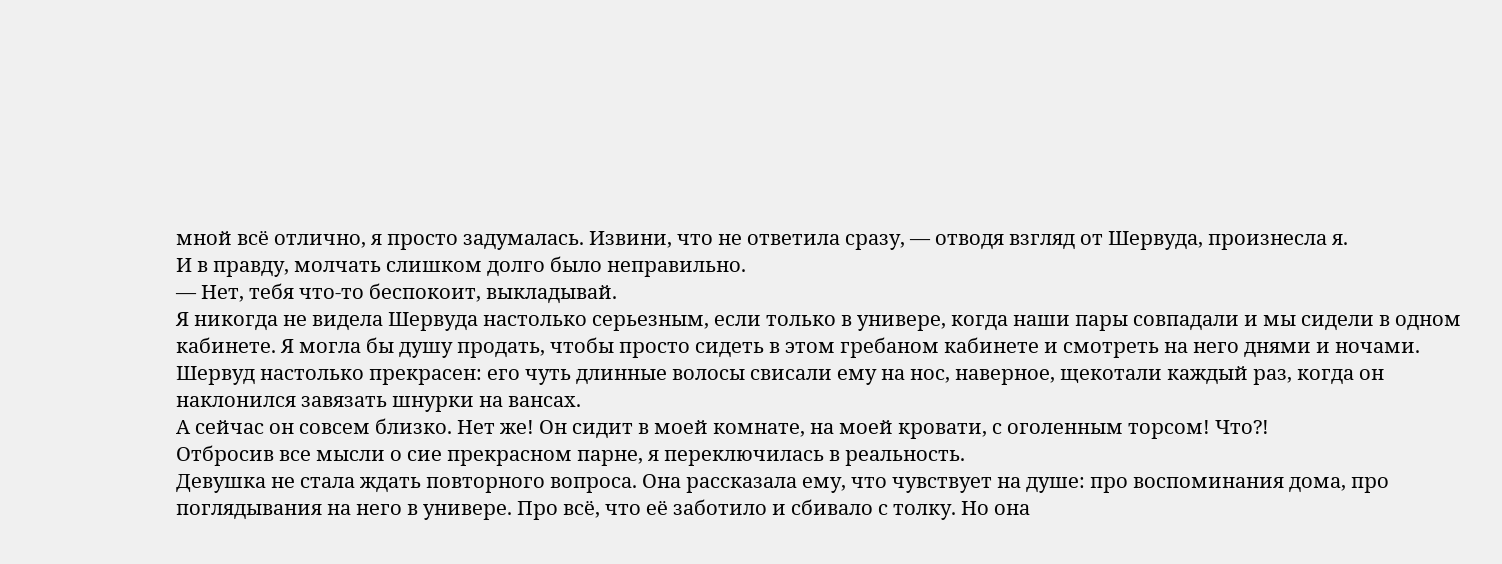мной всё отлично, я просто задумалась. Извини, что не ответила сразу, — отводя взгляд от Шервуда, произнесла я.
И в правду, молчать слишком долго было неправильно.
— Нет, тебя что-то беспокоит, выкладывай.
Я никогда не видела Шервуда настолько серьезным, если только в универе, когда наши пары совпадали и мы сидели в одном кабинете. Я могла бы душу продать, чтобы просто сидеть в этом гребаном кабинете и смотреть на него днями и ночами. Шервуд настолько прекрасен: его чуть длинные волосы свисали ему на нос, наверное, щекотали каждый раз, когда он наклонился завязать шнурки на вансах.
А сейчас он совсем близко. Нет же! Он сидит в моей комнате, на моей кровати, с оголенным торсом! Что?!
Отбросив все мысли о сие прекрасном парне, я переключилась в реальность.
Девушка не стала ждать повторного вопроса. Она рассказала ему, что чувствует на душе: про воспоминания дома, про поглядывания на него в универе. Про всё, что её заботило и сбивало с толку. Но она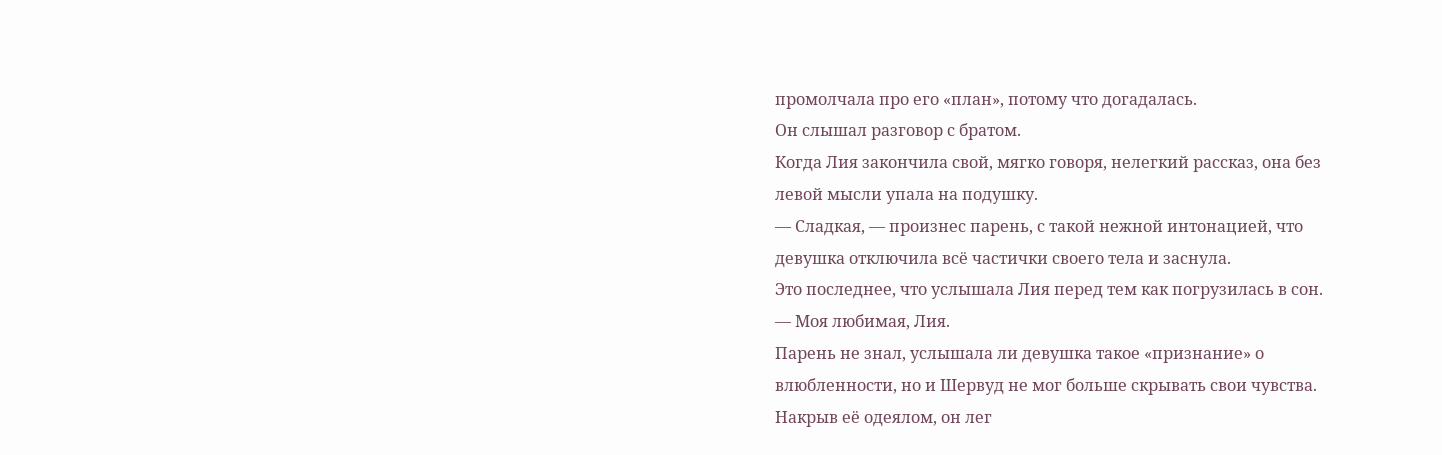промолчала про его «план», потому что догадалась.
Он слышал разговор с братом.
Когда Лия закончила свой, мягко говоря, нелегкий рассказ, она без левой мысли упала на подушку.
— Сладкая, — произнес парень, с такой нежной интонацией, что девушка отключила всё частички своего тела и заснула.
Это последнее, что услышала Лия перед тем как погрузилась в сон.
— Моя любимая, Лия.
Парень не знал, услышала ли девушка такое «признание» о влюбленности, но и Шервуд не мог больше скрывать свои чувства.
Накрыв её одеялом, он лег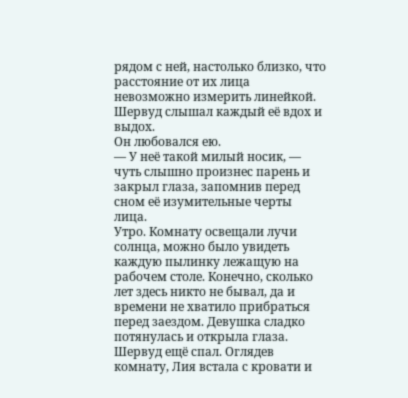рядом с ней, настолько близко, что расстояние от их лица невозможно измерить линейкой. Шервуд слышал каждый её вдох и выдох.
Он любовался ею.
— У неё такой милый носик, — чуть слышно произнес парень и закрыл глаза, запомнив перед сном её изумительные черты лица.
Утро. Комнату освещали лучи солнца, можно было увидеть каждую пылинку лежащую на рабочем столе. Конечно, сколько лет здесь никто не бывал, да и времени не хватило прибраться перед заездом. Девушка сладко потянулась и открыла глаза.
Шервуд ещё спал. Оглядев комнату, Лия встала с кровати и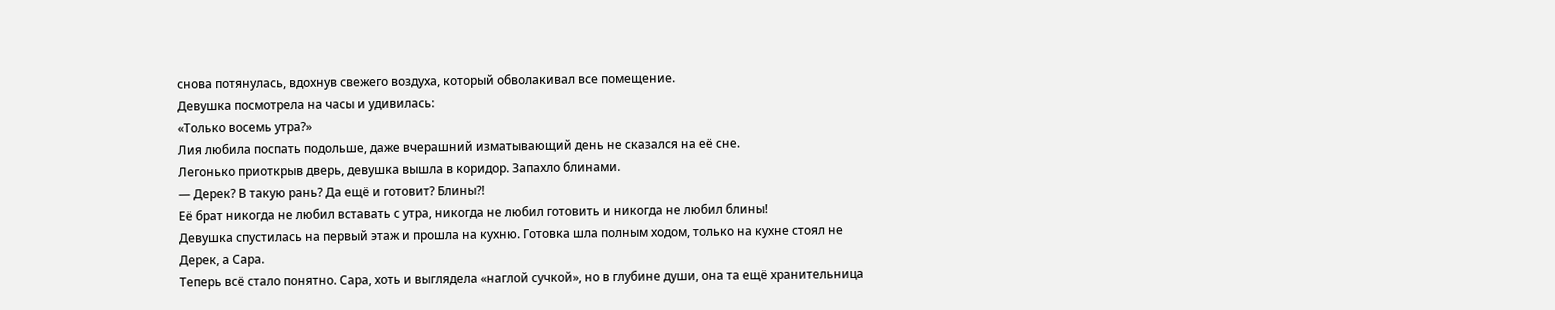снова потянулась, вдохнув свежего воздуха, который обволакивал все помещение.
Девушка посмотрела на часы и удивилась:
«Только восемь утра?»
Лия любила поспать подольше, даже вчерашний изматывающий день не сказался на её сне.
Легонько приоткрыв дверь, девушка вышла в коридор. Запахло блинами.
— Дерек? В такую рань? Да ещё и готовит? Блины?!
Её брат никогда не любил вставать с утра, никогда не любил готовить и никогда не любил блины!
Девушка спустилась на первый этаж и прошла на кухню. Готовка шла полным ходом, только на кухне стоял не Дерек, а Сара.
Теперь всё стало понятно. Сара, хоть и выглядела «наглой сучкой», но в глубине души, она та ещё хранительница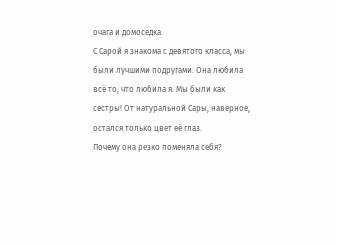очага и домоседка.
С Сарой я знакома с девятого класса, мы были лучшими подругами. Она любила всё то, что любила я. Мы были как сестры! От натуральной Сары, наверное, остался только цвет её глаз.
Почему она резко поменяла себя?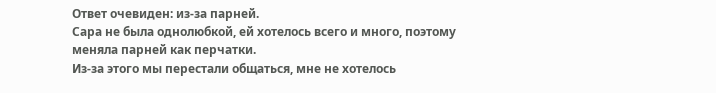Ответ очевиден: из-за парней.
Сара не была однолюбкой, ей хотелось всего и много, поэтому меняла парней как перчатки.
Из-за этого мы перестали общаться, мне не хотелось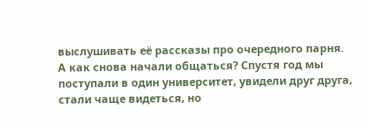выслушивать её рассказы про очередного парня.
А как снова начали общаться? Спустя год мы поступали в один университет, увидели друг друга, стали чаще видеться, но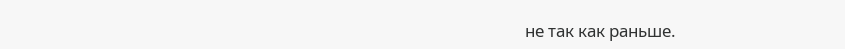не так как раньше.